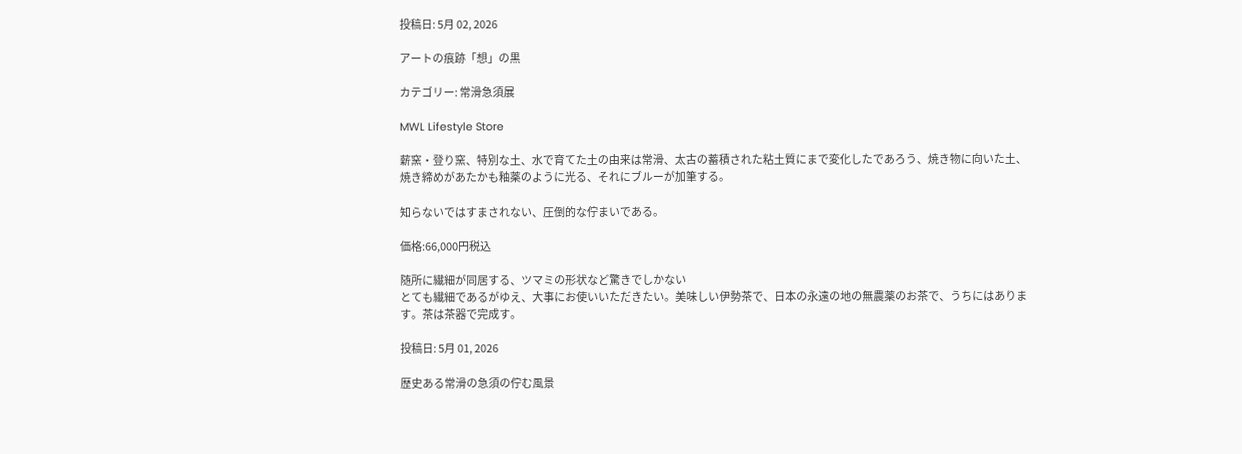投稿日: 5月 02, 2026

アートの痕跡「想」の黒

カテゴリー: 常滑急須展

MWL Lifestyle Store

薪窯・登り窯、特別な土、水で育てた土の由来は常滑、太古の蓄積された粘土質にまで変化したであろう、焼き物に向いた土、焼き締めがあたかも釉薬のように光る、それにブルーが加筆する。

知らないではすまされない、圧倒的な佇まいである。

価格:66,000円税込

随所に繊細が同居する、ツマミの形状など驚きでしかない
とても繊細であるがゆえ、大事にお使いいただきたい。美味しい伊勢茶で、日本の永遠の地の無農薬のお茶で、うちにはあります。茶は茶器で完成す。

投稿日: 5月 01, 2026

歴史ある常滑の急須の佇む風景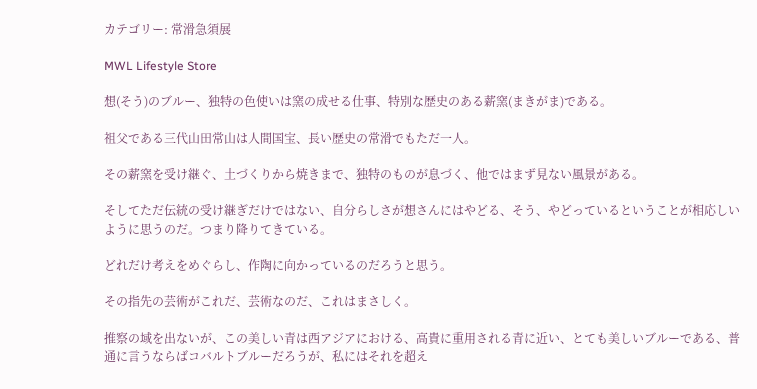カテゴリー: 常滑急須展

MWL Lifestyle Store

想(そう)のブルー、独特の色使いは窯の成せる仕事、特別な歴史のある薪窯(まきがま)である。

祖父である三代山田常山は人間国宝、長い歴史の常滑でもただ一人。

その薪窯を受け継ぐ、土づくりから焼きまで、独特のものが息づく、他ではまず見ない風景がある。

そしてただ伝統の受け継ぎだけではない、自分らしさが想さんにはやどる、そう、やどっているということが相応しいように思うのだ。つまり降りてきている。

どれだけ考えをめぐらし、作陶に向かっているのだろうと思う。

その指先の芸術がこれだ、芸術なのだ、これはまさしく。

推察の域を出ないが、この美しい青は西アジアにおける、高貴に重用される青に近い、とても美しいブルーである、普通に言うならばコバルトブルーだろうが、私にはそれを超え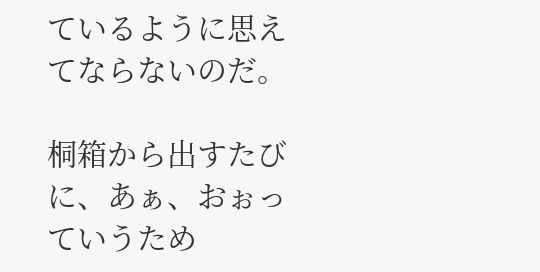ているように思えてならないのだ。

桐箱から出すたびに、あぁ、おぉっていうため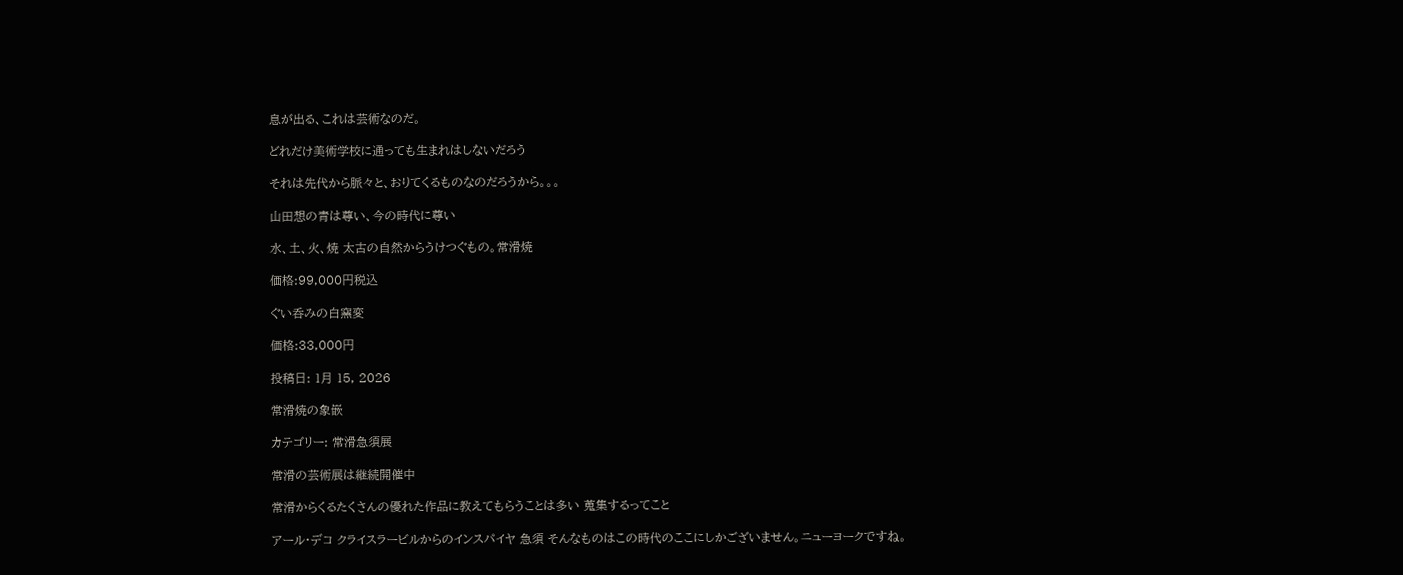息が出る、これは芸術なのだ。

どれだけ美術学校に通っても生まれはしないだろう

それは先代から脈々と、おりてくるものなのだろうから。。。

山田想の青は尊い、今の時代に尊い

水、土、火、焼 太古の自然からうけつぐもの。常滑焼

価格:99,000円税込

ぐい呑みの白窯変

価格:33,000円

投稿日: 1月 15, 2026

常滑焼の象嵌

カテゴリー: 常滑急須展

常滑の芸術展は継続開催中

常滑からくるたくさんの優れた作品に教えてもらうことは多い 蒐集するってこと

アール・デコ クライスラービルからのインスパイヤ 急須 そんなものはこの時代のここにしかございません。ニューヨークですね。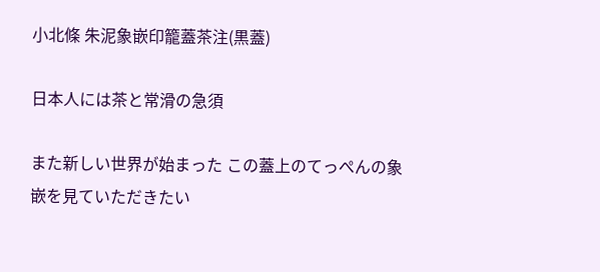小北條 朱泥象嵌印籠蓋茶注(黒蓋)

日本人には茶と常滑の急須

また新しい世界が始まった この蓋上のてっぺんの象嵌を見ていただきたい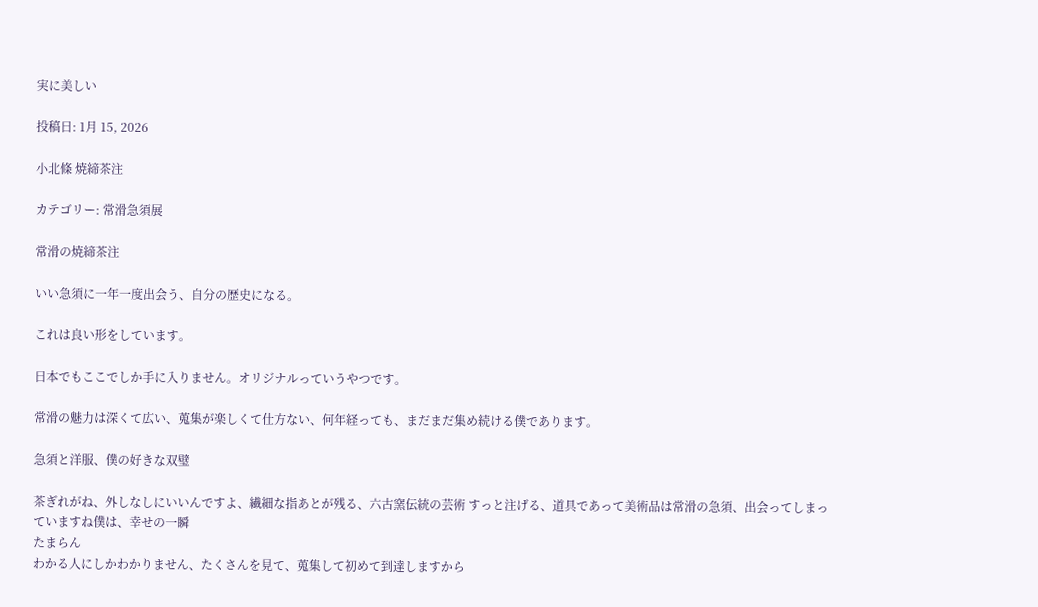実に美しい

投稿日: 1月 15, 2026

小北條 焼締茶注

カテゴリー: 常滑急須展

常滑の焼締茶注

いい急須に一年一度出会う、自分の歴史になる。

これは良い形をしています。

日本でもここでしか手に入りません。オリジナルっていうやつです。

常滑の魅力は深くて広い、蒐集が楽しくて仕方ない、何年経っても、まだまだ集め続ける僕であります。

急須と洋服、僕の好きな双璧

茶ぎれがね、外しなしにいいんですよ、繊細な指あとが残る、六古窯伝統の芸術 すっと注げる、道具であって美術品は常滑の急須、出会ってしまっていますね僕は、幸せの一瞬
たまらん
わかる人にしかわかりません、たくさんを見て、蒐集して初めて到達しますから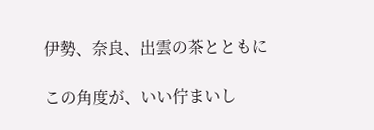伊勢、奈良、出雲の茶とともに

この角度が、いい佇まいし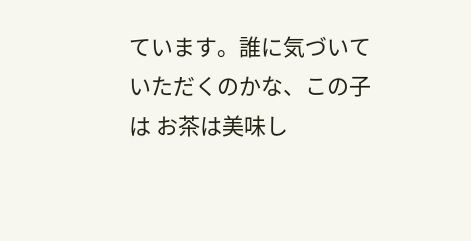ています。誰に気づいていただくのかな、この子は お茶は美味し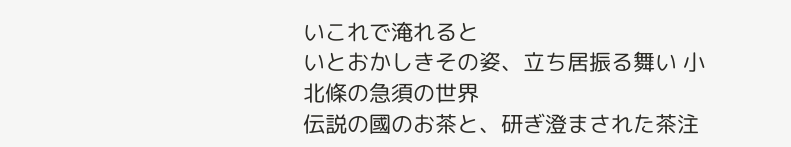いこれで淹れると
いとおかしきその姿、立ち居振る舞い 小北條の急須の世界
伝説の國のお茶と、研ぎ澄まされた茶注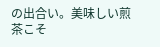の出合い。美味しい煎茶こそ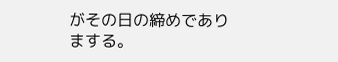がその日の締めでありまする。